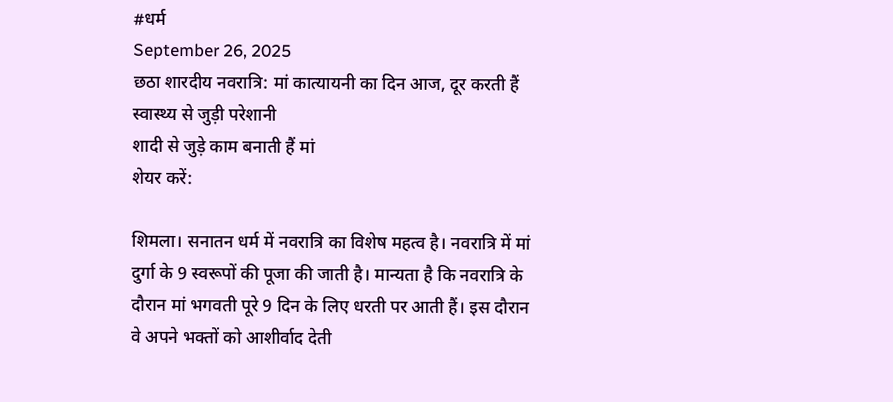#धर्म
September 26, 2025
छठा शारदीय नवरात्रि: मां कात्यायनी का दिन आज, दूर करती हैं स्वास्थ्य से जुड़ी परेशानी
शादी से जुड़े काम बनाती हैं मां
शेयर करें:

शिमला। सनातन धर्म में नवरात्रि का विशेष महत्व है। नवरात्रि में मां दुर्गा के 9 स्वरूपों की पूजा की जाती है। मान्यता है कि नवरात्रि के दौरान मां भगवती पूरे 9 दिन के लिए धरती पर आती हैं। इस दौरान वे अपने भक्तों को आशीर्वाद देती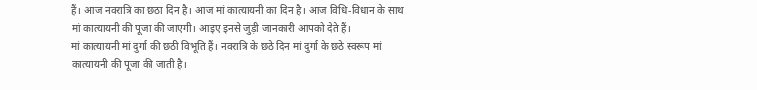हैं। आज नवरात्रि का छठा दिन है। आज मां कात्यायनी का दिन है। आज विधि-विधान के साथ मां कात्यायनी की पूजा की जाएगी। आइए इनसे जुड़ी जानकारी आपको देते हैं।
मां कात्यायनी मां दुर्गा की छठी विभूति हैं। नवरात्रि के छठे दिन मां दुर्गा के छठे स्वरूप मां कात्यायनी की पूजा की जाती है।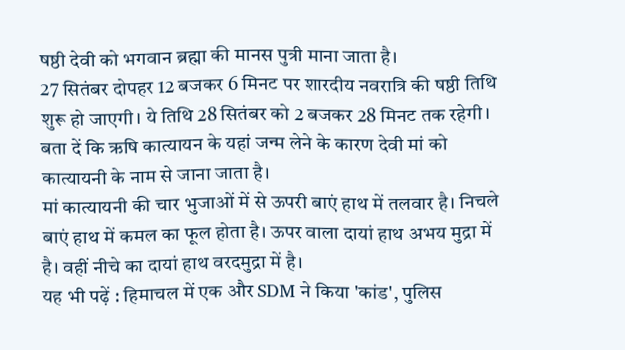षष्ठी देवी को भगवान ब्रह्मा की मानस पुत्री माना जाता है।
27 सितंबर दोपहर 12 बजकर 6 मिनट पर शारदीय नवरात्रि की षष्ठी तिथि शुरू हो जाएगी। ये तिथि 28 सितंबर को 2 बजकर 28 मिनट तक रहेगी। बता दें कि ऋषि कात्यायन के यहां जन्म लेने के कारण देवी मां को कात्यायनी के नाम से जाना जाता है।
मां कात्यायनी की चार भुजाओं में से ऊपरी बाएं हाथ में तलवार है। निचले बाएं हाथ में कमल का फूल होता है। ऊपर वाला दायां हाथ अभय मुद्रा में है। वहीं नीचे का दायां हाथ वरदमुद्रा में है।
यह भी पढ़ें : हिमाचल में एक और SDM ने किया 'कांड', पुलिस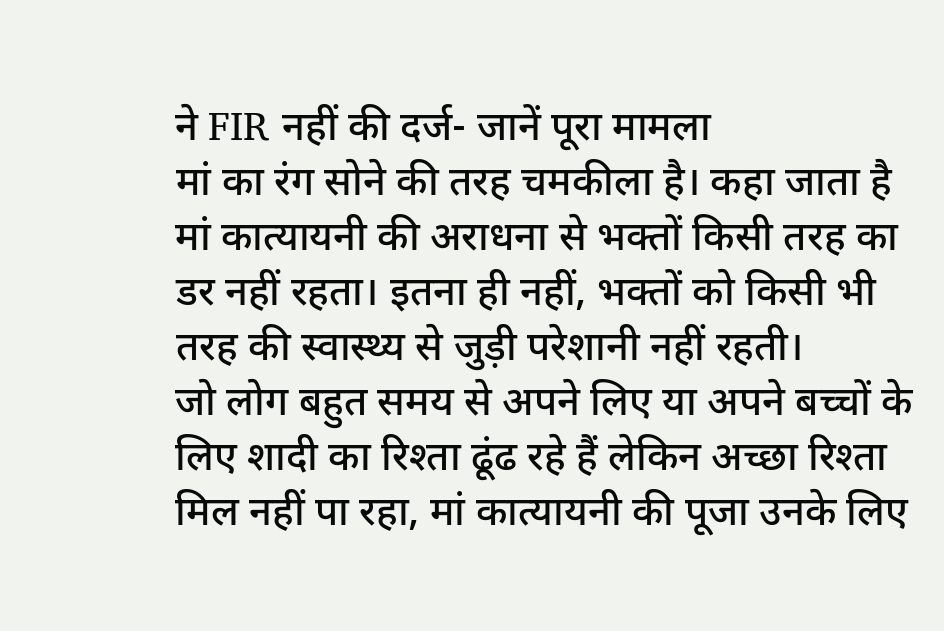ने FIR नहीं की दर्ज- जानें पूरा मामला
मां का रंग सोने की तरह चमकीला है। कहा जाता है मां कात्यायनी की अराधना से भक्तों किसी तरह का डर नहीं रहता। इतना ही नहीं, भक्तों को किसी भी तरह की स्वास्थ्य से जुड़ी परेशानी नहीं रहती।
जो लोग बहुत समय से अपने लिए या अपने बच्चों के लिए शादी का रिश्ता ढूंढ रहे हैं लेकिन अच्छा रिश्ता मिल नहीं पा रहा, मां कात्यायनी की पूजा उनके लिए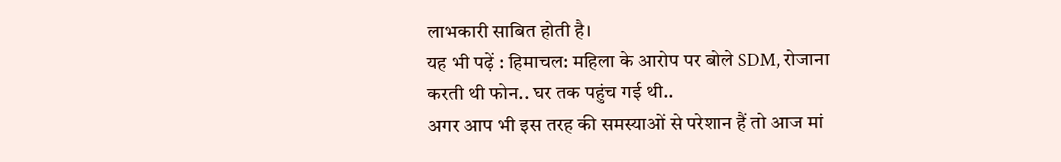लाभकारी साबित होती है।
यह भी पढ़ें : हिमाचल: महिला के आरोप पर बोले SDM, रोजाना करती थी फोन.. घर तक पहुंच गई थी..
अगर आप भी इस तरह की समस्याओं से परेशान हैं तो आज मां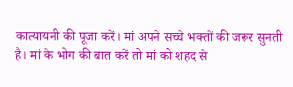कात्यायनी की पूजा करें। मां अपने सच्चे भक्तों की जरूर सुनती है। मां के भोग की बात करें तो मां को शहद से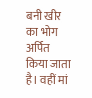बनी खीर का भोग अर्पित किया जाता है। वहीं मां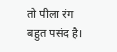तो पीला रंग बहुत पसंद है।